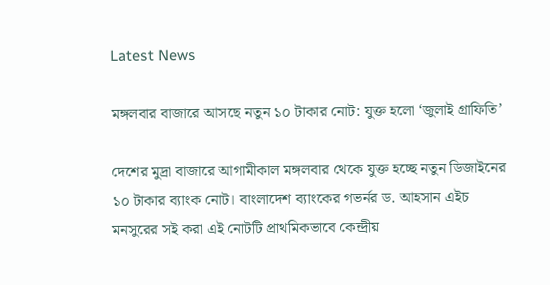Latest News

মঙ্গলবার বাজারে আসছে নতুন ১০ টাকার নোট: যুক্ত হলো ‘জুলাই গ্রাফিতি’

দেশের মুদ্রা বাজারে আগামীকাল মঙ্গলবার থেকে যুক্ত হচ্ছে নতুন ডিজাইনের ১০ টাকার ব্যাংক নোট। বাংলাদেশ ব্যাংকের গভর্নর ড. আহসান এইচ মনসুরের সই করা এই নোটটি প্রাথমিকভাবে কেন্দ্রীয়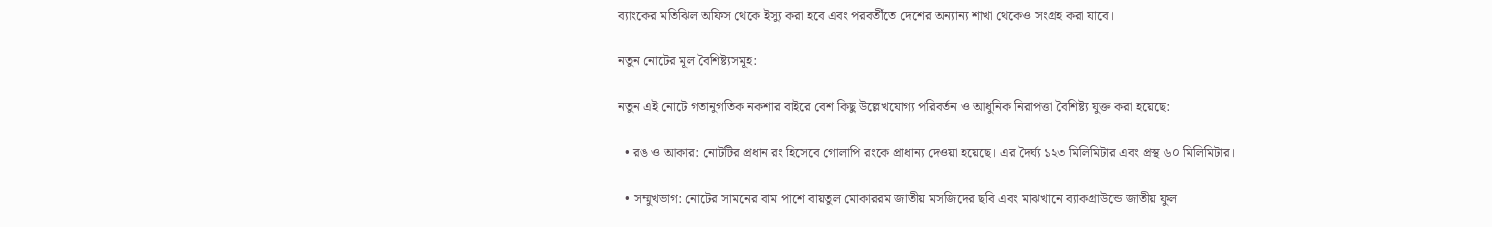ব্যাংকের মতিঝিল অফিস থেকে ইস্যু করা হবে এবং পরবর্তীতে দেশের অন্যান্য শাখা থেকেও সংগ্রহ করা যাবে।

নতুন নোটের মূল বৈশিষ্ট্যসমূহ:

নতুন এই নোটে গতানুগতিক নকশার বাইরে বেশ কিছু উল্লেখযোগ্য পরিবর্তন ও আধুনিক নিরাপত্তা বৈশিষ্ট্য যুক্ত করা হয়েছে:

  • রঙ ও আকার: নোটটির প্রধান রং হিসেবে গোলাপি রংকে প্রাধান্য দেওয়া হয়েছে। এর দৈর্ঘ্য ১২৩ মিলিমিটার এবং প্রস্থ ৬০ মিলিমিটার।

  • সম্মুখভাগ: নোটের সামনের বাম পাশে বায়তুল মোকাররম জাতীয় মসজিদের ছবি এবং মাঝখানে ব্যাকগ্রাউন্ডে জাতীয় ফুল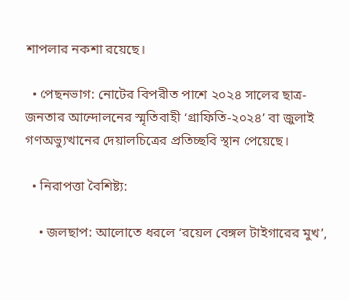শাপলার নকশা রয়েছে।

  • পেছনভাগ: নোটের বিপরীত পাশে ২০২৪ সালের ছাত্র-জনতার আন্দোলনের স্মৃতিবাহী ‘গ্রাফিতি-২০২৪’ বা জুলাই গণঅভ্যুত্থানের দেয়ালচিত্রের প্রতিচ্ছবি স্থান পেয়েছে।

  • নিরাপত্তা বৈশিষ্ট্য:

    • জলছাপ: আলোতে ধরলে ‘রয়েল বেঙ্গল টাইগারের মুখ’,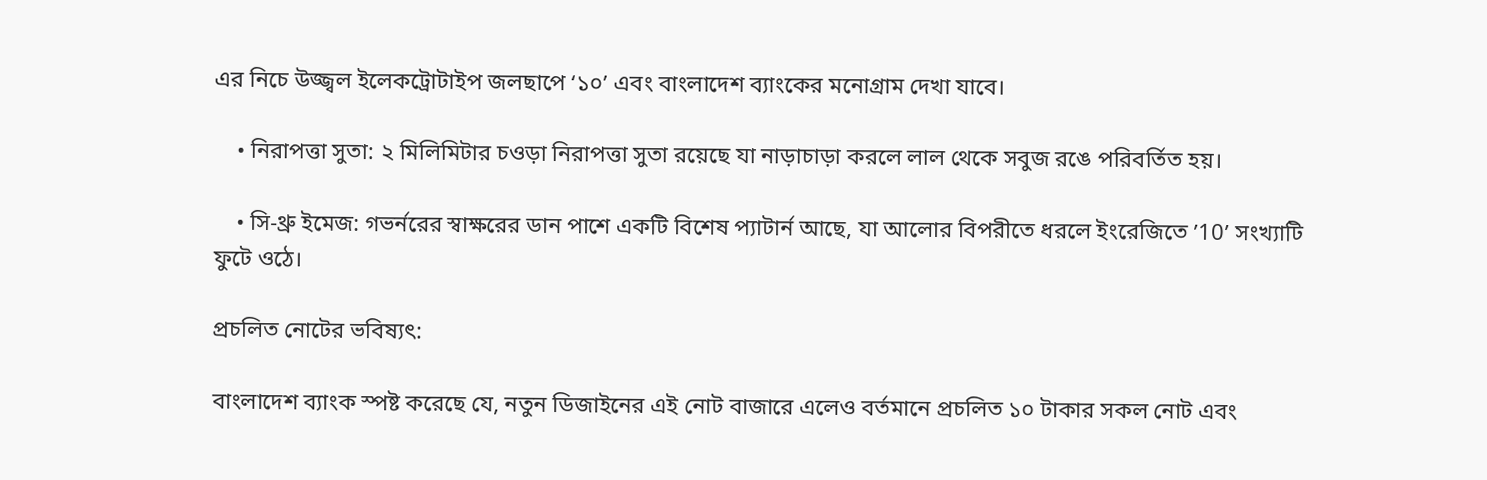এর নিচে উজ্জ্বল ইলেকট্রোটাইপ জলছাপে ‘১০’ এবং বাংলাদেশ ব্যাংকের মনোগ্রাম দেখা যাবে।

    • নিরাপত্তা সুতা: ২ মিলিমিটার চওড়া নিরাপত্তা সুতা রয়েছে যা নাড়াচাড়া করলে লাল থেকে সবুজ রঙে পরিবর্তিত হয়।

    • সি-থ্রু ইমেজ: গভর্নরের স্বাক্ষরের ডান পাশে একটি বিশেষ প্যাটার্ন আছে, যা আলোর বিপরীতে ধরলে ইংরেজিতে ’10’ সংখ্যাটি ফুটে ওঠে।

প্রচলিত নোটের ভবিষ্যৎ:

বাংলাদেশ ব্যাংক স্পষ্ট করেছে যে, নতুন ডিজাইনের এই নোট বাজারে এলেও বর্তমানে প্রচলিত ১০ টাকার সকল নোট এবং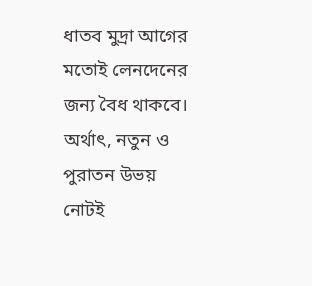ধাতব মুদ্রা আগের মতোই লেনদেনের জন্য বৈধ থাকবে। অর্থাৎ, নতুন ও পুরাতন উভয় নোটই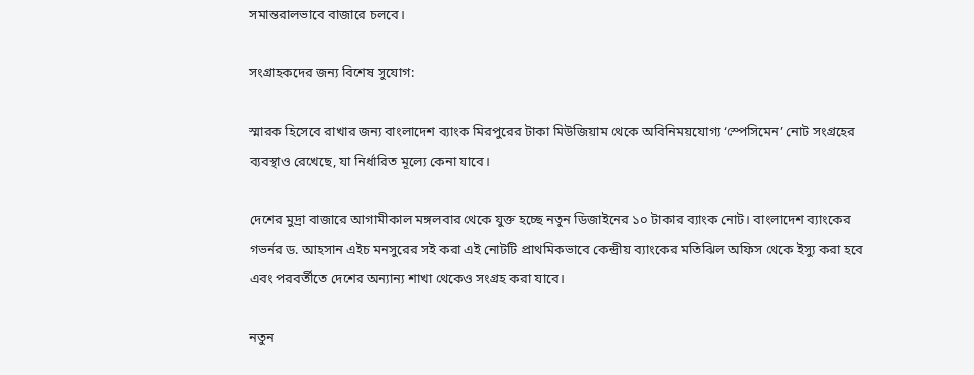সমান্তরালভাবে বাজারে চলবে।

সংগ্রাহকদের জন্য বিশেষ সুযোগ:

স্মারক হিসেবে রাখার জন্য বাংলাদেশ ব্যাংক মিরপুরের টাকা মিউজিয়াম থেকে অবিনিময়যোগ্য ‘স্পেসিমেন’ নোট সংগ্রহের ব্যবস্থাও রেখেছে, যা নির্ধারিত মূল্যে কেনা যাবে।

দেশের মুদ্রা বাজারে আগামীকাল মঙ্গলবার থেকে যুক্ত হচ্ছে নতুন ডিজাইনের ১০ টাকার ব্যাংক নোট। বাংলাদেশ ব্যাংকের গভর্নর ড. আহসান এইচ মনসুরের সই করা এই নোটটি প্রাথমিকভাবে কেন্দ্রীয় ব্যাংকের মতিঝিল অফিস থেকে ইস্যু করা হবে এবং পরবর্তীতে দেশের অন্যান্য শাখা থেকেও সংগ্রহ করা যাবে।

নতুন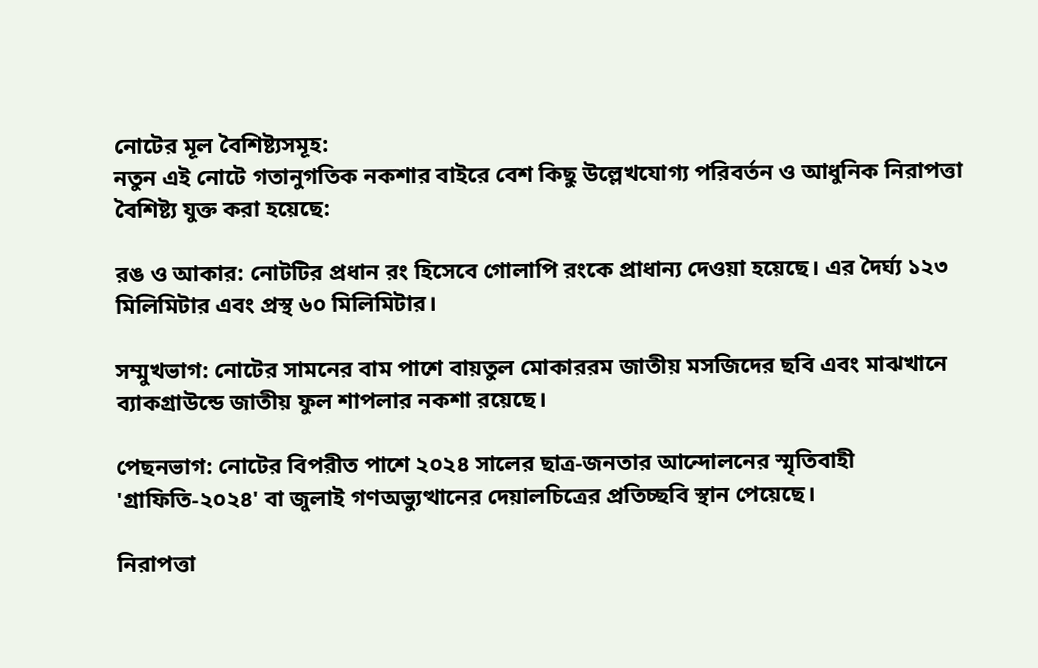নোটের মূল বৈশিষ্ট্যসমূহ:
নতুন এই নোটে গতানুগতিক নকশার বাইরে বেশ কিছু উল্লেখযোগ্য পরিবর্তন ও আধুনিক নিরাপত্তা বৈশিষ্ট্য যুক্ত করা হয়েছে:

রঙ ও আকার: নোটটির প্রধান রং হিসেবে গোলাপি রংকে প্রাধান্য দেওয়া হয়েছে। এর দৈর্ঘ্য ১২৩ মিলিমিটার এবং প্রস্থ ৬০ মিলিমিটার।

সম্মুখভাগ: নোটের সামনের বাম পাশে বায়তুল মোকাররম জাতীয় মসজিদের ছবি এবং মাঝখানে ব্যাকগ্রাউন্ডে জাতীয় ফুল শাপলার নকশা রয়েছে।

পেছনভাগ: নোটের বিপরীত পাশে ২০২৪ সালের ছাত্র-জনতার আন্দোলনের স্মৃতিবাহী 'গ্রাফিতি-২০২৪' বা জুলাই গণঅভ্যুত্থানের দেয়ালচিত্রের প্রতিচ্ছবি স্থান পেয়েছে।

নিরাপত্তা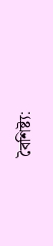বৈশিষ্ট্য: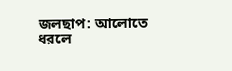জলছাপ: আলোতে ধরলে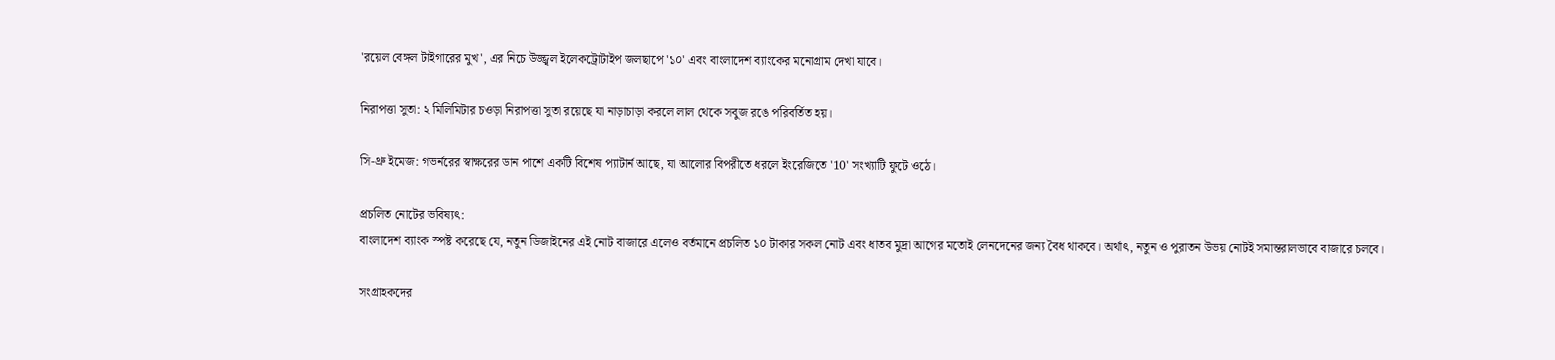'রয়েল বেঙ্গল টাইগারের মুখ', এর নিচে উজ্জ্বল ইলেকট্রোটাইপ জলছাপে '১০' এবং বাংলাদেশ ব্যাংকের মনোগ্রাম দেখা যাবে।

নিরাপত্তা সুতা: ২ মিলিমিটার চওড়া নিরাপত্তা সুতা রয়েছে যা নাড়াচাড়া করলে লাল থেকে সবুজ রঙে পরিবর্তিত হয়।

সি-থ্রু ইমেজ: গভর্নরের স্বাক্ষরের ডান পাশে একটি বিশেষ প্যাটার্ন আছে, যা আলোর বিপরীতে ধরলে ইংরেজিতে '10' সংখ্যাটি ফুটে ওঠে।

প্রচলিত নোটের ভবিষ্যৎ:
বাংলাদেশ ব্যাংক স্পষ্ট করেছে যে, নতুন ডিজাইনের এই নোট বাজারে এলেও বর্তমানে প্রচলিত ১০ টাকার সকল নোট এবং ধাতব মুদ্রা আগের মতোই লেনদেনের জন্য বৈধ থাকবে। অর্থাৎ, নতুন ও পুরাতন উভয় নোটই সমান্তরালভাবে বাজারে চলবে।

সংগ্রাহকদের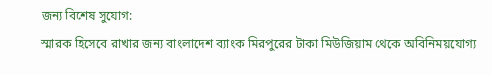জন্য বিশেষ সুযোগ:
স্মারক হিসেবে রাখার জন্য বাংলাদেশ ব্যাংক মিরপুরের টাকা মিউজিয়াম থেকে অবিনিময়যোগ্য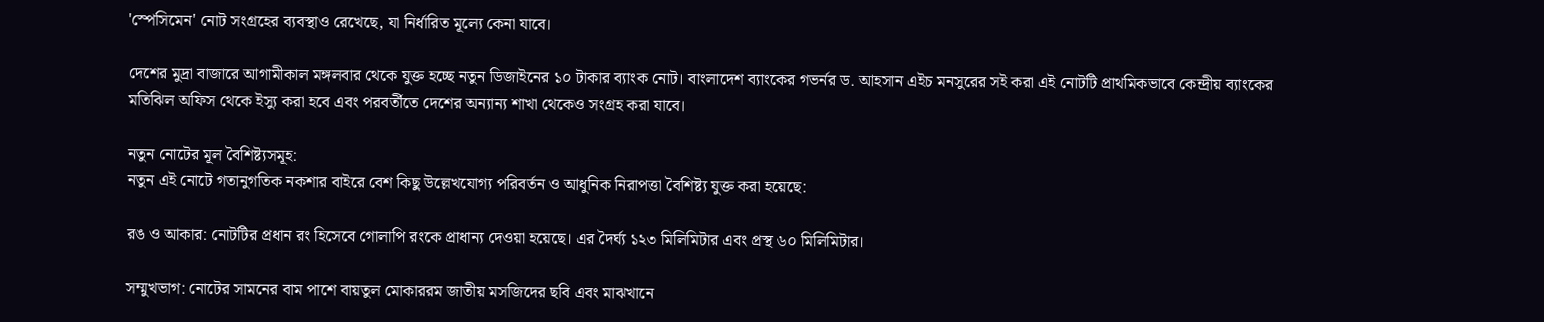'স্পেসিমেন' নোট সংগ্রহের ব্যবস্থাও রেখেছে, যা নির্ধারিত মূল্যে কেনা যাবে।

দেশের মুদ্রা বাজারে আগামীকাল মঙ্গলবার থেকে যুক্ত হচ্ছে নতুন ডিজাইনের ১০ টাকার ব্যাংক নোট। বাংলাদেশ ব্যাংকের গভর্নর ড. আহসান এইচ মনসুরের সই করা এই নোটটি প্রাথমিকভাবে কেন্দ্রীয় ব্যাংকের মতিঝিল অফিস থেকে ইস্যু করা হবে এবং পরবর্তীতে দেশের অন্যান্য শাখা থেকেও সংগ্রহ করা যাবে।

নতুন নোটের মূল বৈশিষ্ট্যসমূহ:
নতুন এই নোটে গতানুগতিক নকশার বাইরে বেশ কিছু উল্লেখযোগ্য পরিবর্তন ও আধুনিক নিরাপত্তা বৈশিষ্ট্য যুক্ত করা হয়েছে:

রঙ ও আকার: নোটটির প্রধান রং হিসেবে গোলাপি রংকে প্রাধান্য দেওয়া হয়েছে। এর দৈর্ঘ্য ১২৩ মিলিমিটার এবং প্রস্থ ৬০ মিলিমিটার।

সম্মুখভাগ: নোটের সামনের বাম পাশে বায়তুল মোকাররম জাতীয় মসজিদের ছবি এবং মাঝখানে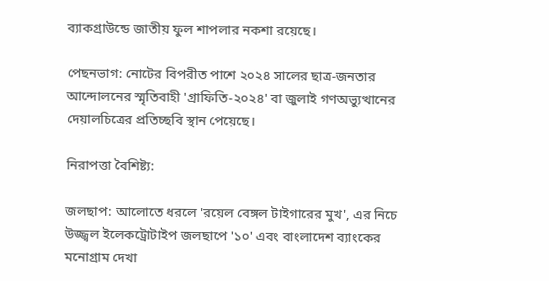ব্যাকগ্রাউন্ডে জাতীয় ফুল শাপলার নকশা রয়েছে।

পেছনভাগ: নোটের বিপরীত পাশে ২০২৪ সালের ছাত্র-জনতার আন্দোলনের স্মৃতিবাহী 'গ্রাফিতি-২০২৪' বা জুলাই গণঅভ্যুত্থানের দেয়ালচিত্রের প্রতিচ্ছবি স্থান পেয়েছে।

নিরাপত্তা বৈশিষ্ট্য:

জলছাপ: আলোতে ধরলে 'রয়েল বেঙ্গল টাইগারের মুখ', এর নিচে উজ্জ্বল ইলেকট্রোটাইপ জলছাপে '১০' এবং বাংলাদেশ ব্যাংকের মনোগ্রাম দেখা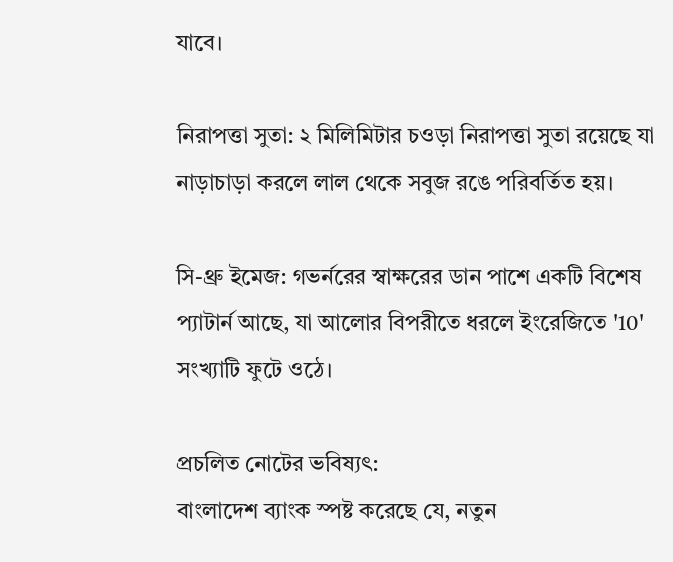যাবে।

নিরাপত্তা সুতা: ২ মিলিমিটার চওড়া নিরাপত্তা সুতা রয়েছে যা নাড়াচাড়া করলে লাল থেকে সবুজ রঙে পরিবর্তিত হয়।

সি-থ্রু ইমেজ: গভর্নরের স্বাক্ষরের ডান পাশে একটি বিশেষ প্যাটার্ন আছে, যা আলোর বিপরীতে ধরলে ইংরেজিতে '10' সংখ্যাটি ফুটে ওঠে।

প্রচলিত নোটের ভবিষ্যৎ:
বাংলাদেশ ব্যাংক স্পষ্ট করেছে যে, নতুন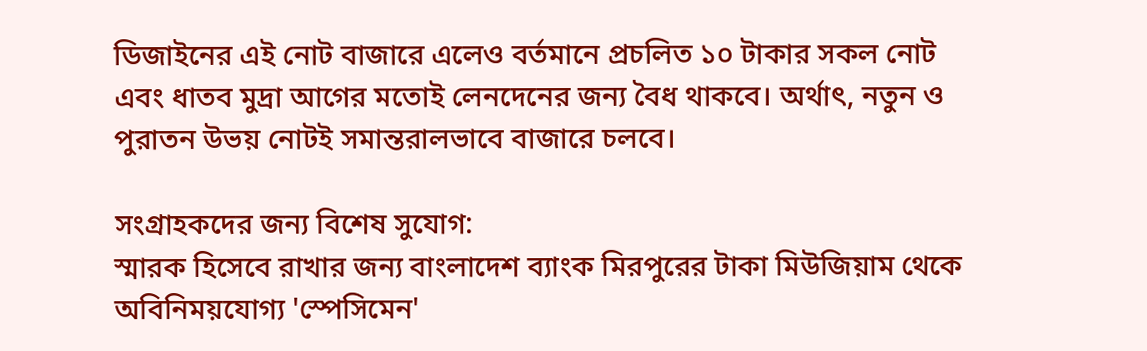ডিজাইনের এই নোট বাজারে এলেও বর্তমানে প্রচলিত ১০ টাকার সকল নোট এবং ধাতব মুদ্রা আগের মতোই লেনদেনের জন্য বৈধ থাকবে। অর্থাৎ, নতুন ও পুরাতন উভয় নোটই সমান্তরালভাবে বাজারে চলবে।

সংগ্রাহকদের জন্য বিশেষ সুযোগ:
স্মারক হিসেবে রাখার জন্য বাংলাদেশ ব্যাংক মিরপুরের টাকা মিউজিয়াম থেকে অবিনিময়যোগ্য 'স্পেসিমেন'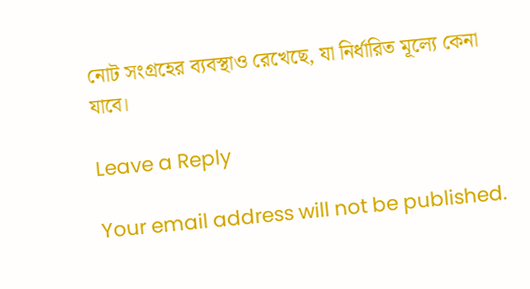নোট সংগ্রহের ব্যবস্থাও রেখেছে, যা নির্ধারিত মূল্যে কেনা যাবে।

Leave a Reply

Your email address will not be published.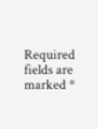Required fields are marked *